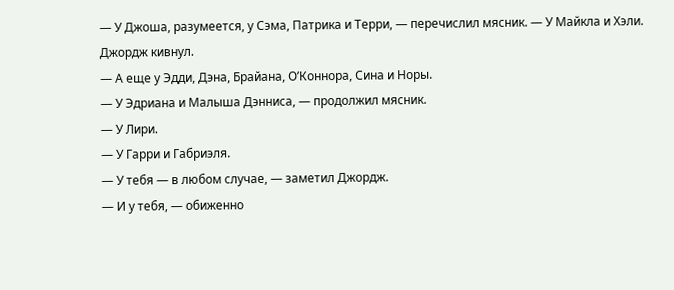— У Джоша, разумеется, у Сэма, Патрика и Терри, — перечислил мясник. — У Майкла и Хэли.
Джордж кивнул.
— А еще у Эдди, Дэна, Брайана, О’Коннора, Сина и Норы.
— У Эдриана и Малыша Дэнниса, — продолжил мясник.
— У Лири.
— У Гарри и Габриэля.
— У тебя — в любом случае, — заметил Джордж.
— И у тебя, — обиженно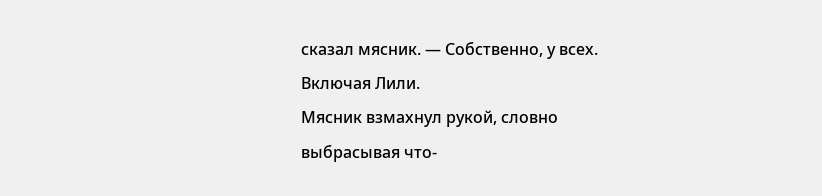сказал мясник. — Собственно, у всех. Включая Лили.
Мясник взмахнул рукой, словно выбрасывая что-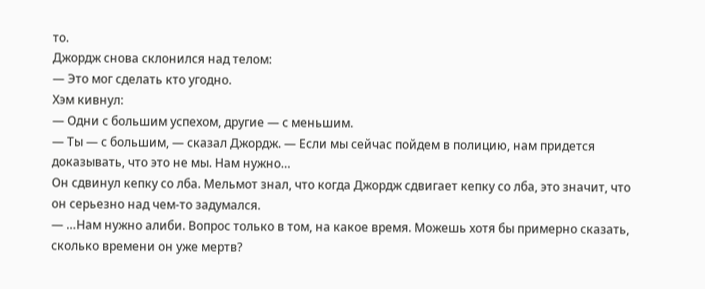то.
Джордж снова склонился над телом:
— Это мог сделать кто угодно.
Хэм кивнул:
— Одни с большим успехом, другие — с меньшим.
— Ты — с большим, — сказал Джордж. — Если мы сейчас пойдем в полицию, нам придется доказывать, что это не мы. Нам нужно…
Он сдвинул кепку со лба. Мельмот знал, что когда Джордж сдвигает кепку со лба, это значит, что он серьезно над чем-то задумался.
— …Нам нужно алиби. Вопрос только в том, на какое время. Можешь хотя бы примерно сказать, сколько времени он уже мертв?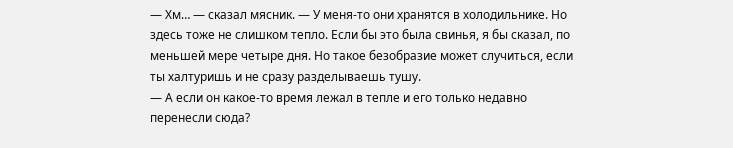— Хм… — сказал мясник. — У меня-то они хранятся в холодильнике. Но здесь тоже не слишком тепло. Если бы это была свинья, я бы сказал, по меньшей мере четыре дня. Но такое безобразие может случиться, если ты халтуришь и не сразу разделываешь тушу.
— А если он какое-то время лежал в тепле и его только недавно перенесли сюда?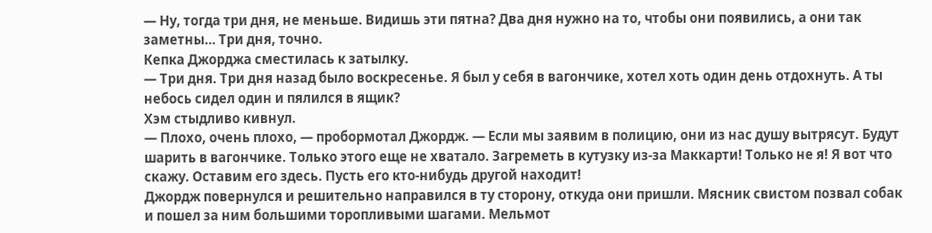— Ну, тогда три дня, не меньше. Видишь эти пятна? Два дня нужно на то, чтобы они появились, а они так заметны… Три дня, точно.
Кепка Джорджа сместилась к затылку.
— Три дня. Три дня назад было воскресенье. Я был у себя в вагончике, хотел хоть один день отдохнуть. А ты небось сидел один и пялился в ящик?
Хэм стыдливо кивнул.
— Плохо, очень плохо, — пробормотал Джордж. — Если мы заявим в полицию, они из нас душу вытрясут. Будут шарить в вагончике. Только этого еще не хватало. Загреметь в кутузку из-за Маккарти! Только не я! Я вот что скажу. Оставим его здесь. Пусть его кто-нибудь другой находит!
Джордж повернулся и решительно направился в ту сторону, откуда они пришли. Мясник свистом позвал собак и пошел за ним большими торопливыми шагами. Мельмот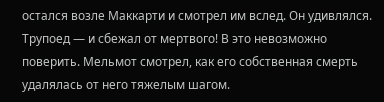остался возле Маккарти и смотрел им вслед. Он удивлялся. Трупоед — и сбежал от мертвого! В это невозможно поверить. Мельмот смотрел, как его собственная смерть удалялась от него тяжелым шагом.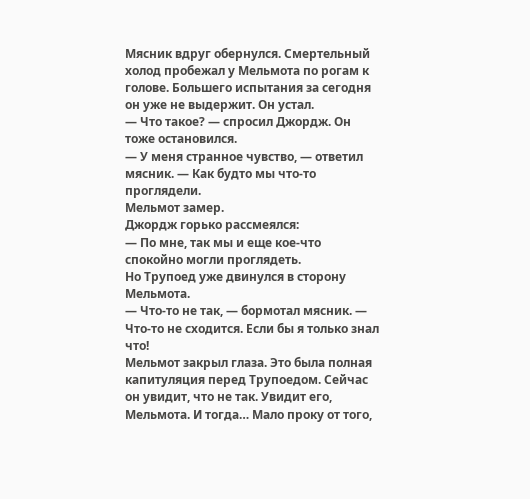Мясник вдруг обернулся. Смертельный холод пробежал у Мельмота по рогам к голове. Большего испытания за сегодня он уже не выдержит. Он устал.
— Что такое? — спросил Джордж. Он тоже остановился.
— У меня странное чувство, — ответил мясник. — Как будто мы что-то проглядели.
Мельмот замер.
Джордж горько рассмеялся:
— По мне, так мы и еще кое-что спокойно могли проглядеть.
Но Трупоед уже двинулся в сторону Мельмота.
— Что-то не так, — бормотал мясник. — Что-то не сходится. Если бы я только знал что!
Мельмот закрыл глаза. Это была полная капитуляция перед Трупоедом. Сейчас он увидит, что не так. Увидит его, Мельмота. И тогда… Мало проку от того,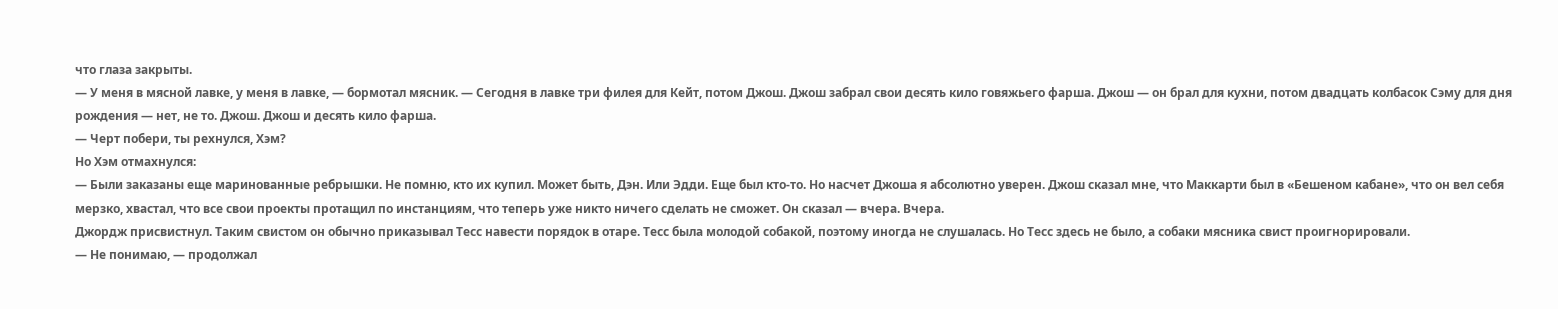что глаза закрыты.
— У меня в мясной лавке, у меня в лавке, — бормотал мясник. — Сегодня в лавке три филея для Кейт, потом Джош. Джош забрал свои десять кило говяжьего фарша. Джош — он брал для кухни, потом двадцать колбасок Сэму для дня рождения — нет, не то. Джош. Джош и десять кило фарша.
— Черт побери, ты рехнулся, Хэм?
Но Хэм отмахнулся:
— Были заказаны еще маринованные ребрышки. Не помню, кто их купил. Может быть, Дэн. Или Эдди. Еще был кто-то. Но насчет Джоша я абсолютно уверен. Джош сказал мне, что Маккарти был в «Бешеном кабане», что он вел себя мерзко, хвастал, что все свои проекты протащил по инстанциям, что теперь уже никто ничего сделать не сможет. Он сказал — вчера. Вчера.
Джордж присвистнул. Таким свистом он обычно приказывал Тесс навести порядок в отаре. Тесс была молодой собакой, поэтому иногда не слушалась. Но Тесс здесь не было, а собаки мясника свист проигнорировали.
— Не понимаю, — продолжал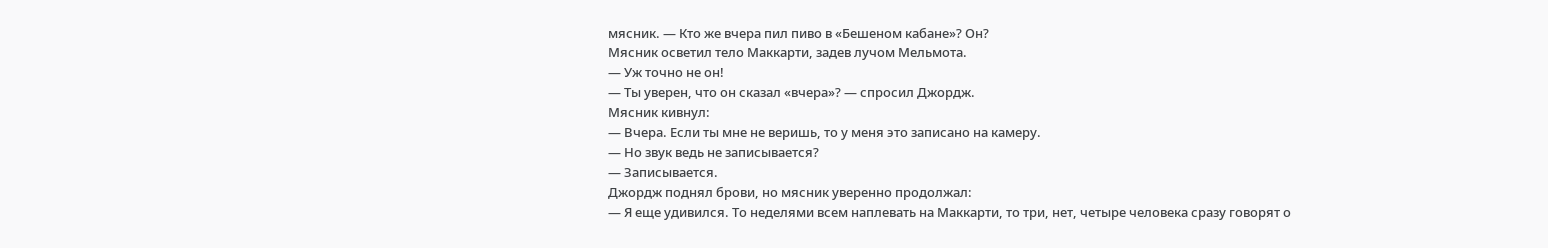мясник. — Кто же вчера пил пиво в «Бешеном кабане»? Он?
Мясник осветил тело Маккарти, задев лучом Мельмота.
— Уж точно не он!
— Ты уверен, что он сказал «вчера»? — спросил Джордж.
Мясник кивнул:
— Вчера. Если ты мне не веришь, то у меня это записано на камеру.
— Но звук ведь не записывается?
— Записывается.
Джордж поднял брови, но мясник уверенно продолжал:
— Я еще удивился. То неделями всем наплевать на Маккарти, то три, нет, четыре человека сразу говорят о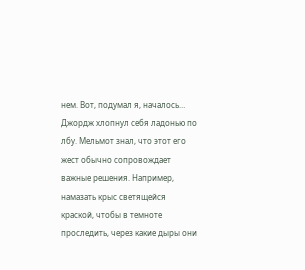нем. Вот, подумал я, началось…
Джордж хлопнул себя ладонью по лбу. Мельмот знал, что этот его жест обычно сопровождает важные решения. Например, намазать крыс светящейся краской, чтобы в темноте проследить, через какие дыры они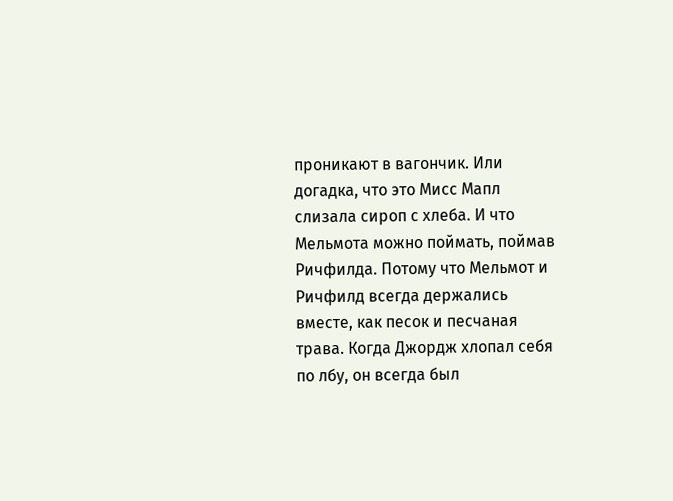проникают в вагончик. Или догадка, что это Мисс Мапл слизала сироп с хлеба. И что Мельмота можно поймать, поймав Ричфилда. Потому что Мельмот и Ричфилд всегда держались вместе, как песок и песчаная трава. Когда Джордж хлопал себя по лбу, он всегда был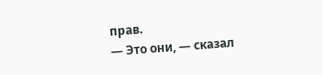прав.
— Это они, — сказал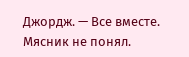Джордж. — Все вместе.
Мясник не понял.